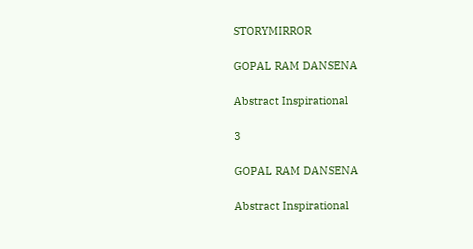STORYMIRROR

GOPAL RAM DANSENA

Abstract Inspirational

3

GOPAL RAM DANSENA

Abstract Inspirational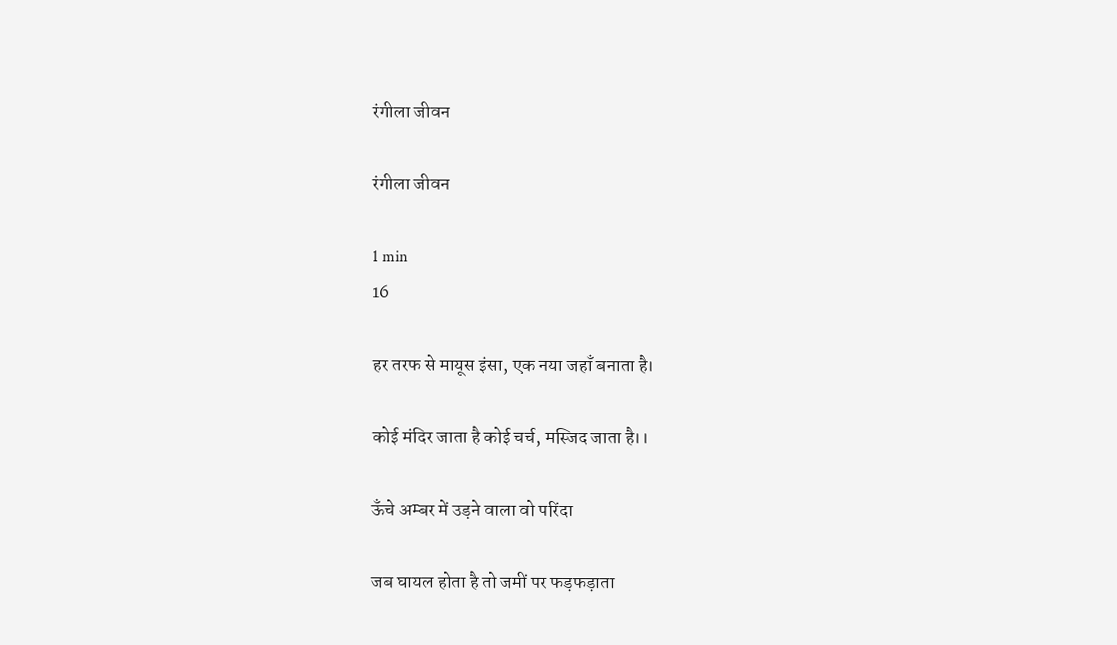रंगीला जीवन

रंगीला जीवन

1 min
16

हर तरफ से मायूस इंसा, एक नया जहाँ बनाता है।

कोई मंदिर जाता है कोई चर्च, मस्जिद जाता है।।

ऊँचे अम्बर में उड़ने वाला वो परिंदा

जब घायल होता है तो जमीं पर फड़फड़ाता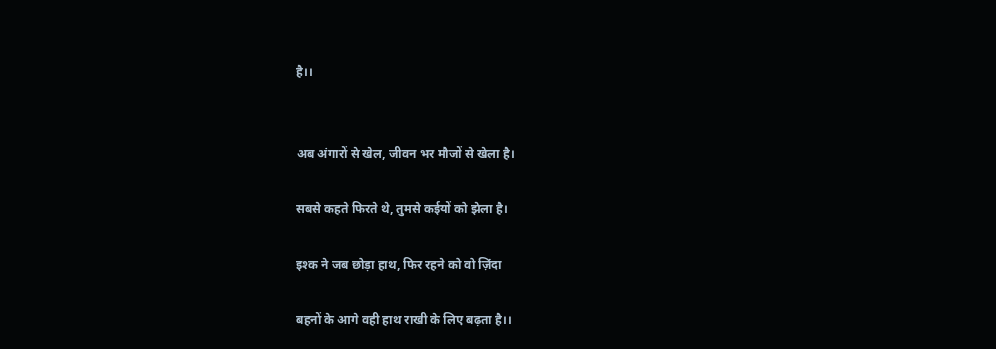है।।


अब अंगारों से खेल, जीवन भर मौजों से खेला है।

सबसे कहते फिरते थे, तुमसे कईयों को झेला है।

इश्क ने जब छोड़ा हाथ, फिर रहने को वो ज़िंदा

बहनों के आगे वही हाथ राखी के लिए बढ़ता है।।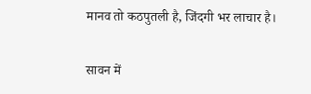मानव तो कठपुतली है, जिंदगी भर लाचार है।

सावन में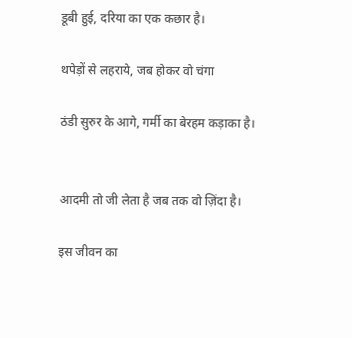डूबी हुई, दरिया का एक कछार है।

थपेड़ों से लहराये, जब होकर वो चंगा

ठंडी सुरुर के आगे, गर्मी का बेरहम कड़ाका है।


आदमी तो जी लेता है जब तक वो ज़िंदा है।

इस जीवन का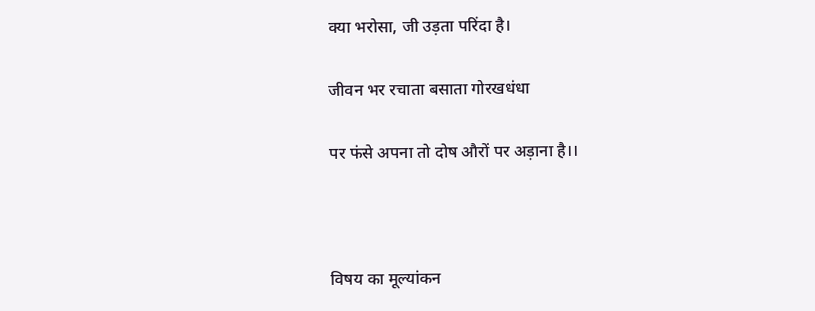क्या भरोसा, जी उड़ता परिंदा है।

जीवन भर रचाता बसाता गोरखधंधा

पर फंसे अपना तो दोष औरों पर अड़ाना है।।



विषय का मूल्यांकन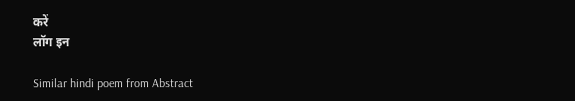करें
लॉग इन

Similar hindi poem from Abstract